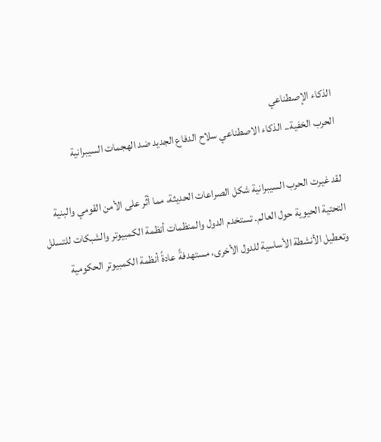الذكاء الإصطناعي
الحرب الخفية.. الذكاء الاصطناعي سلاح الدفاع الجديد ضد الهجمات السيبرانية

لقد غيرت الحرب السيبرانية شكل الصراعات الحديثة، مما أثّر على الأمن القومي والبنية التحتية الحيوية حول العالم. تستخدم الدول والمنظمات أنظمة الكمبيوتر والشبكات للتسلل وتعطيل الأنشطة الأساسية للدول الأخرى، مستهدفةً عادةً أنظمة الكمبيوتر الحكومية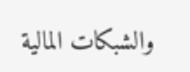والشبكات المالية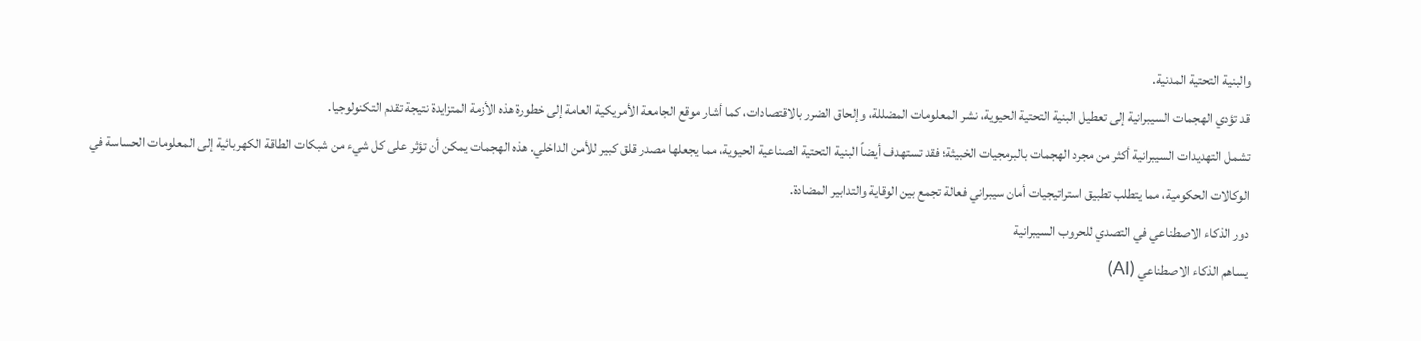والبنية التحتية المدنية.
قد تؤدي الهجمات السيبرانية إلى تعطيل البنية التحتية الحيوية، نشر المعلومات المضللة، وإلحاق الضرر بالاقتصادات، كما أشار موقع الجامعة الأمريكية العامة إلى خطورة هذه الأزمة المتزايدة نتيجة تقدم التكنولوجيا.
تشمل التهديدات السيبرانية أكثر من مجرد الهجمات بالبرمجيات الخبيثة؛ فقد تستهدف أيضاً البنية التحتية الصناعية الحيوية، مما يجعلها مصدر قلق كبير للأمن الداخلي. هذه الهجمات يمكن أن تؤثر على كل شيء من شبكات الطاقة الكهربائية إلى المعلومات الحساسة في الوكالات الحكومية، مما يتطلب تطبيق استراتيجيات أمان سيبراني فعالة تجمع بين الوقاية والتدابير المضادة.
دور الذكاء الاصطناعي في التصدي للحروب السيبرانية
يساهم الذكاء الاصطناعي (AI)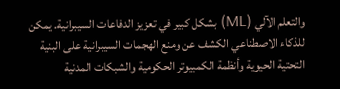والتعلم الآلي (ML) بشكل كبير في تعزيز الدفاعات السيبرانية. يمكن للذكاء الاصطناعي الكشف عن ومنع الهجمات السيبرانية على البنية التحتية الحيوية وأنظمة الكمبيوتر الحكومية والشبكات المدنية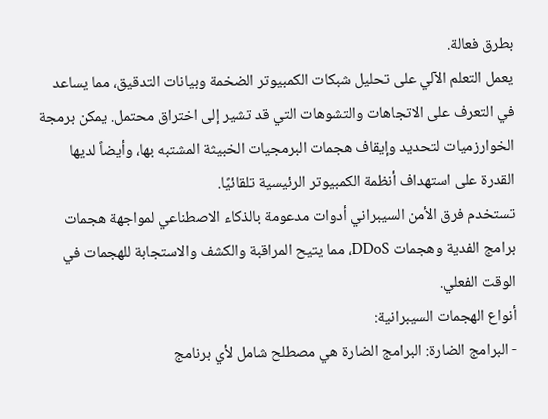بطرق فعالة.
يعمل التعلم الآلي على تحليل شبكات الكمبيوتر الضخمة وبيانات التدقيق، مما يساعد في التعرف على الاتجاهات والتشوهات التي قد تشير إلى اختراق محتمل. يمكن برمجة الخوارزميات لتحديد وإيقاف هجمات البرمجيات الخبيثة المشتبه بها، وأيضاً لديها القدرة على استهداف أنظمة الكمبيوتر الرئيسية تلقائيًا.
تستخدم فرق الأمن السيبراني أدوات مدعومة بالذكاء الاصطناعي لمواجهة هجمات برامج الفدية وهجمات DDoS، مما يتيح المراقبة والكشف والاستجابة للهجمات في الوقت الفعلي.
أنواع الهجمات السيبرانية:
- البرامج الضارة: البرامج الضارة هي مصطلح شامل لأي برنامج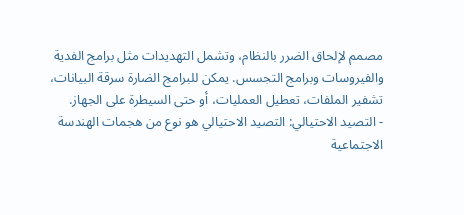مصمم لإلحاق الضرر بالنظام، وتشمل التهديدات مثل برامج الفدية والفيروسات وبرامج التجسس. يمكن للبرامج الضارة سرقة البيانات، تشفير الملفات، تعطيل العمليات، أو حتى السيطرة على الجهاز.
- التصيد الاحتيالي: التصيد الاحتيالي هو نوع من هجمات الهندسة الاجتماعية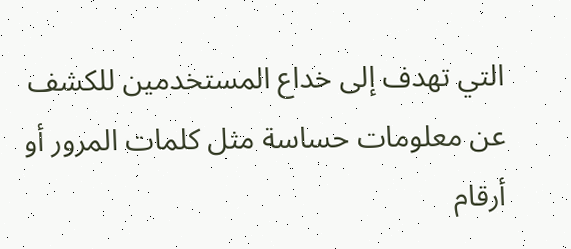التي تهدف إلى خداع المستخدمين للكشف عن معلومات حساسة مثل كلمات المرور أو أرقام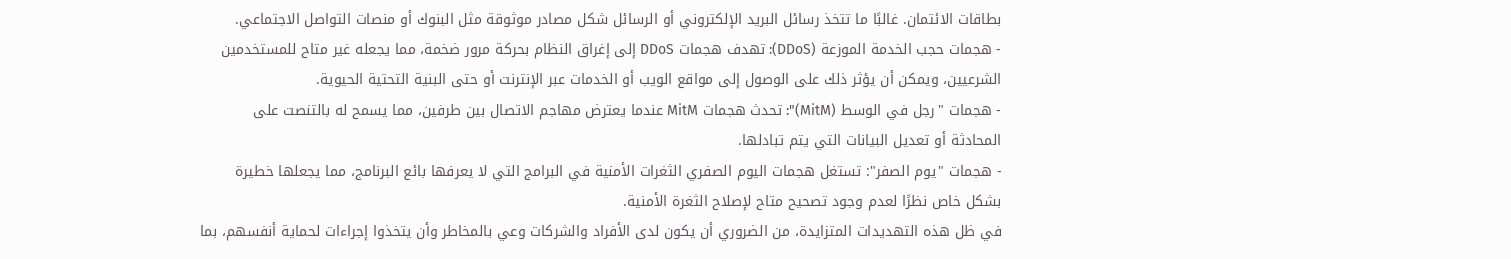بطاقات الائتمان. غالبًا ما تتخذ رسائل البريد الإلكتروني أو الرسائل شكل مصادر موثوقة مثل البنوك أو منصات التواصل الاجتماعي.
- هجمات حجب الخدمة الموزعة (DDoS): تهدف هجمات DDoS إلى إغراق النظام بحركة مرور ضخمة، مما يجعله غير متاح للمستخدمين الشرعيين، ويمكن أن يؤثر ذلك على الوصول إلى مواقع الويب أو الخدمات عبر الإنترنت أو حتى البنية التحتية الحيوية.
- هجمات "رجل في الوسط (MitM)": تحدث هجمات MitM عندما يعترض مهاجم الاتصال بين طرفين، مما يسمح له بالتنصت على المحادثة أو تعديل البيانات التي يتم تبادلها.
- هجمات "يوم الصفر": تستغل هجمات اليوم الصفري الثغرات الأمنية في البرامج التي لا يعرفها بائع البرنامج، مما يجعلها خطيرة بشكل خاص نظرًا لعدم وجود تصحيح متاح لإصلاح الثغرة الأمنية.
في ظل هذه التهديدات المتزايدة، من الضروري أن يكون لدى الأفراد والشركات وعي بالمخاطر وأن يتخذوا إجراءات لحماية أنفسهم، بما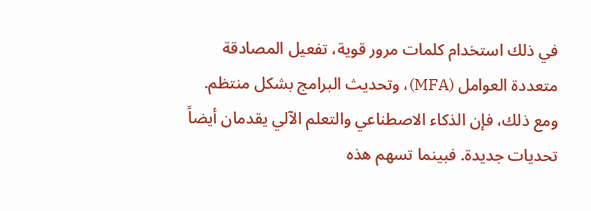في ذلك استخدام كلمات مرور قوية، تفعيل المصادقة متعددة العوامل (MFA)، وتحديث البرامج بشكل منتظم.
ومع ذلك، فإن الذكاء الاصطناعي والتعلم الآلي يقدمان أيضاً تحديات جديدة. فبينما تسهم هذه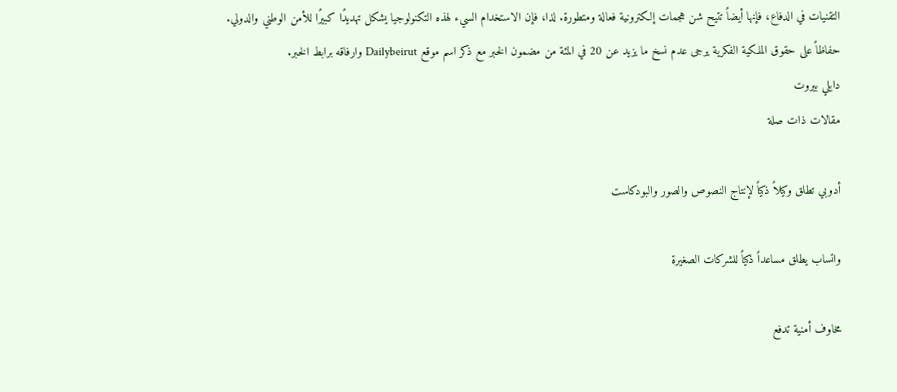التقنيات في الدفاع، فإنها أيضاً تتيح شن هجمات إلكترونية فعالة ومتطورة. لذا، فإن الاستخدام السيء لهذه التكنولوجيا يشكل تهديدًا كبيرًا للأمن الوطني والدولي.
حفاظاً على حقوق الملكية الفكرية يرجى عدم نسخ ما يزيد عن 20 في المئة من مضمون الخبر مع ذكر اسم موقع Dailybeirut وارفاقه برابط الخبر.
دايلي بيروت
مقالات ذات صلة

أدوبي تطلق وكيلاً ذكياً لإنتاج النصوص والصور والبودكاست

واتساب يطلق مساعداً ذكياً للشركات الصغيرة

مخاوف أمنية تدفع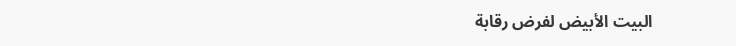البيت الأبيض لفرض رقابة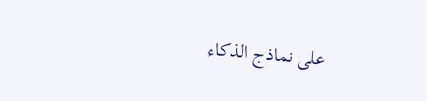على نماذج الذكاء